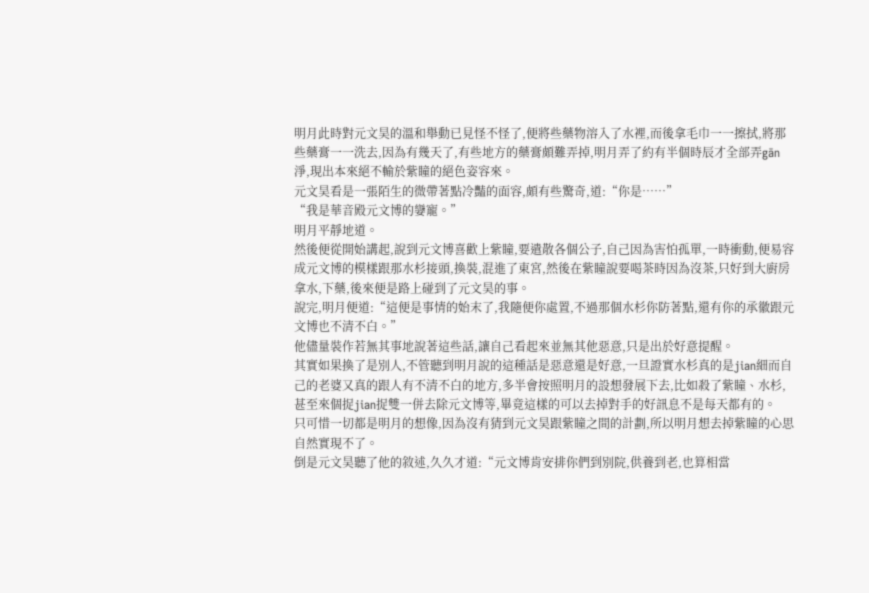明月此時對元文昊的溫和舉動已見怪不怪了,便將些藥物溶入了水裡,而後拿毛巾一一擦拭,將那些藥膏一一洗去,因為有幾天了,有些地方的藥膏頗難弄掉,明月弄了約有半個時辰才全部弄gān淨,現出本來絕不輸於紫瞳的絕色姿容來。
元文昊看是一張陌生的微帶著點冷豔的面容,頗有些驚奇,道:“你是……”
“我是華音殿元文博的孌寵。”
明月平靜地道。
然後便從開始講起,說到元文博喜歡上紫瞳,要遣散各個公子,自己因為害怕孤單,一時衝動,便易容成元文博的模樣跟那水杉接頭,換裝,混進了東宮,然後在紫瞳說要喝茶時因為沒茶,只好到大廚房拿水,下藥,後來便是路上碰到了元文昊的事。
說完,明月便道:“這便是事情的始末了,我隨便你處置,不過那個水杉你防著點,還有你的承徽跟元文博也不清不白。”
他儘量裝作若無其事地說著這些話,讓自己看起來並無其他惡意,只是出於好意提醒。
其實如果換了是別人,不管聽到明月說的這種話是惡意還是好意,一旦證實水杉真的是jian細而自己的老婆又真的跟人有不清不白的地方,多半會按照明月的設想發展下去,比如殺了紫瞳、水杉,甚至來個捉jian捉雙一併去除元文博等,畢竟這樣的可以去掉對手的好訊息不是每天都有的。
只可惜一切都是明月的想像,因為沒有猜到元文昊跟紫瞳之間的計劃,所以明月想去掉紫瞳的心思自然實現不了。
倒是元文昊聽了他的敘述,久久才道:“元文博肯安排你們到別院,供養到老,也算相當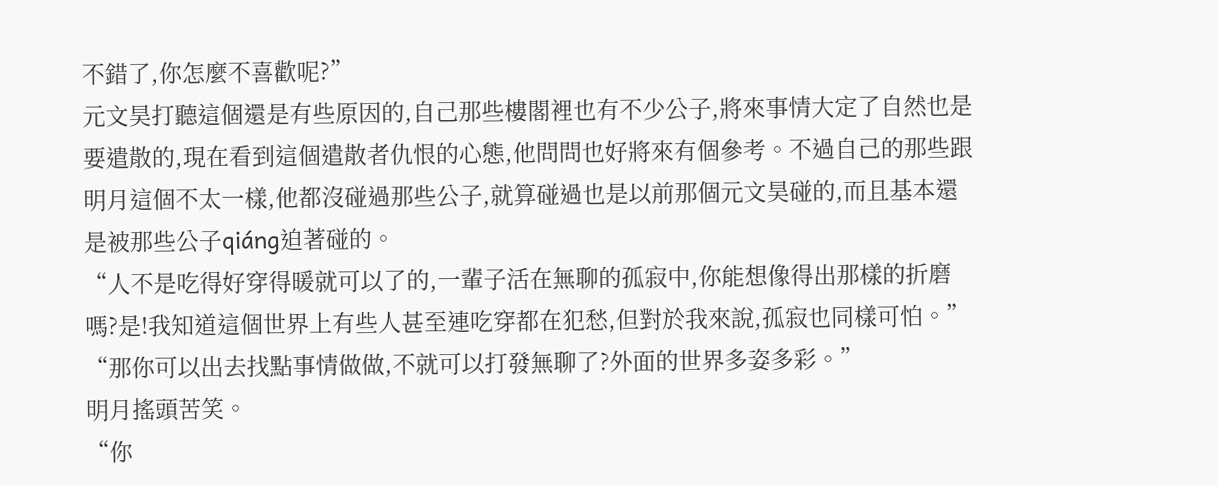不錯了,你怎麼不喜歡呢?”
元文昊打聽這個還是有些原因的,自己那些樓閣裡也有不少公子,將來事情大定了自然也是要遣散的,現在看到這個遣散者仇恨的心態,他問問也好將來有個參考。不過自己的那些跟明月這個不太一樣,他都沒碰過那些公子,就算碰過也是以前那個元文昊碰的,而且基本還是被那些公子qiáng迫著碰的。
“人不是吃得好穿得暖就可以了的,一輩子活在無聊的孤寂中,你能想像得出那樣的折磨嗎?是!我知道這個世界上有些人甚至連吃穿都在犯愁,但對於我來說,孤寂也同樣可怕。”
“那你可以出去找點事情做做,不就可以打發無聊了?外面的世界多姿多彩。”
明月搖頭苦笑。
“你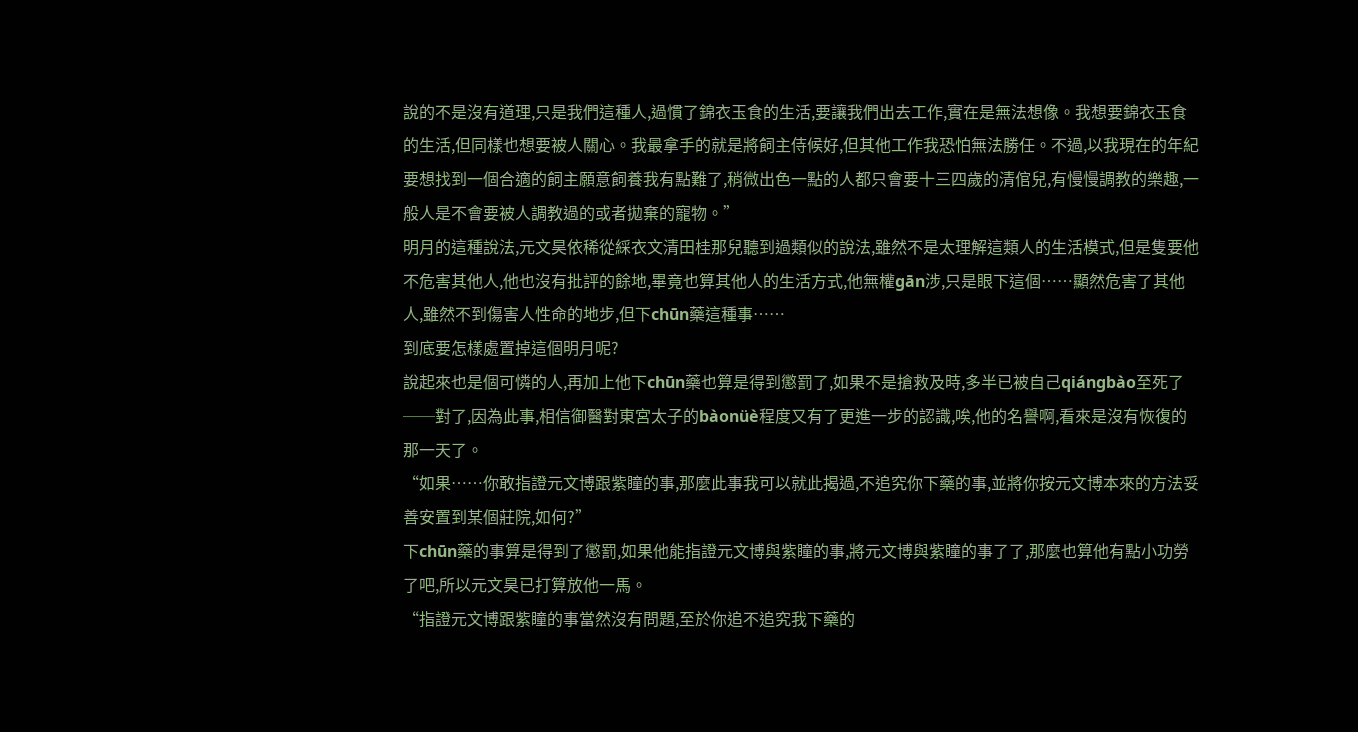說的不是沒有道理,只是我們這種人,過慣了錦衣玉食的生活,要讓我們出去工作,實在是無法想像。我想要錦衣玉食的生活,但同樣也想要被人關心。我最拿手的就是將飼主侍候好,但其他工作我恐怕無法勝任。不過,以我現在的年紀要想找到一個合適的飼主願意飼養我有點難了,稍微出色一點的人都只會要十三四歲的清倌兒,有慢慢調教的樂趣,一般人是不會要被人調教過的或者拋棄的寵物。”
明月的這種說法,元文昊依稀從綵衣文清田桂那兒聽到過類似的說法,雖然不是太理解這類人的生活模式,但是隻要他不危害其他人,他也沒有批評的餘地,畢竟也算其他人的生活方式,他無權gān涉,只是眼下這個……顯然危害了其他人,雖然不到傷害人性命的地步,但下chūn藥這種事……
到底要怎樣處置掉這個明月呢?
說起來也是個可憐的人,再加上他下chūn藥也算是得到懲罰了,如果不是搶救及時,多半已被自己qiángbào至死了──對了,因為此事,相信御醫對東宮太子的bàonüè程度又有了更進一步的認識,唉,他的名譽啊,看來是沒有恢復的那一天了。
“如果……你敢指證元文博跟紫瞳的事,那麼此事我可以就此揭過,不追究你下藥的事,並將你按元文博本來的方法妥善安置到某個莊院,如何?”
下chūn藥的事算是得到了懲罰,如果他能指證元文博與紫瞳的事,將元文博與紫瞳的事了了,那麼也算他有點小功勞了吧,所以元文昊已打算放他一馬。
“指證元文博跟紫瞳的事當然沒有問題,至於你追不追究我下藥的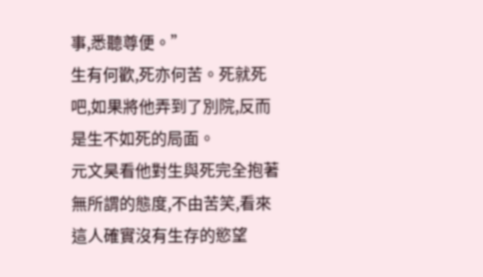事,悉聽尊便。”
生有何歡,死亦何苦。死就死吧,如果將他弄到了別院,反而是生不如死的局面。
元文昊看他對生與死完全抱著無所謂的態度,不由苦笑,看來這人確實沒有生存的慾望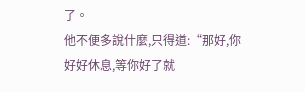了。
他不便多說什麼,只得道:“那好,你好好休息,等你好了就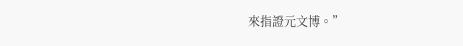來指證元文博。”